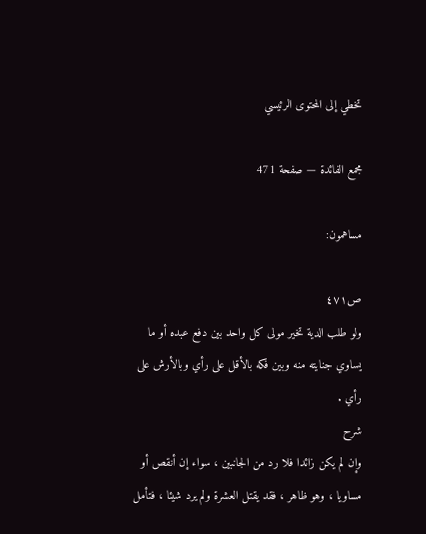تخطي إلى المحتوى الرئيسي

مجمع الفائدة — صفحة 471

مساهمون:

ص٤٧١
ولو طلب الدية تخير مولى كل واحد بين دفع عبده أو ما يساوي جنايته منه وبين فكه بالأقل على رأي وبالأرش على رأي .
شرح
وإن لم يكن زائدا فلا رد من الجانبين ، سواء إن أنقص أو مساويا ، وهو ظاهر ، فقد يقتل العشرة ولم يرد شيئا ، فتأمل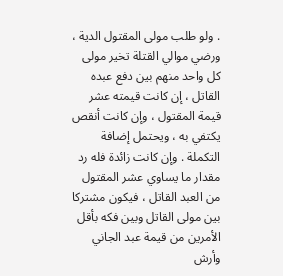. ولو طلب مولى المقتول الدية ، ورضي موالي القتلة تخير مولى كل واحد منهم بين دفع عبده القاتل ، إن كانت قيمته عشر قيمة المقتول ، وإن كانت أنقص يكتفي به ، ويحتمل إضافة التكملة . وإن كانت زائدة فله رد مقدار ما يساوي عشر المقتول من العبد القاتل ، فيكون مشتركا بين مولى القاتل وبين فكه بأقل الأمرين من قيمة عبد الجاني وأرش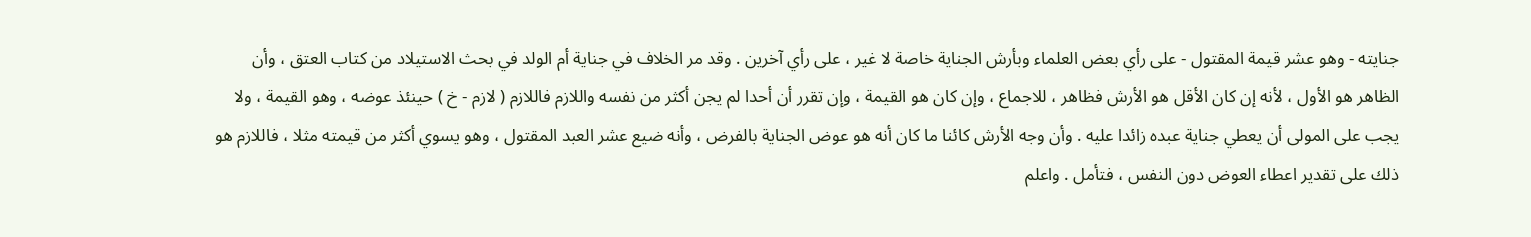جنايته - وهو عشر قيمة المقتول - على رأي بعض العلماء وبأرش الجناية خاصة لا غير ، على رأي آخرين . وقد مر الخلاف في جناية أم الولد في بحث الاستيلاد من كتاب العتق ، وأن الظاهر هو الأول ، لأنه إن كان الأقل هو الأرش فظاهر ، للاجماع ، وإن كان هو القيمة ، وإن تقرر أن أحدا لم يجن أكثر من نفسه واللازم فاللازم ( لازم - خ ) حينئذ عوضه ، وهو القيمة ، ولا يجب على المولى أن يعطي جناية عبده زائدا عليه . وأن وجه الأرش كائنا ما كان أنه هو عوض الجناية بالفرض ، وأنه ضيع عشر العبد المقتول ، وهو يسوي أكثر من قيمته مثلا ، فاللازم هو ذلك على تقدير اعطاء العوض دون النفس ، فتأمل . واعلم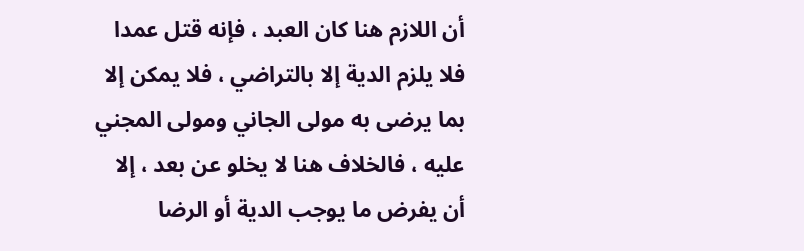أن اللازم هنا كان العبد ، فإنه قتل عمدا فلا يلزم الدية إلا بالتراضي ، فلا يمكن إلا بما يرضى به مولى الجاني ومولى المجني عليه ، فالخلاف هنا لا يخلو عن بعد ، إلا أن يفرض ما يوجب الدية أو الرضا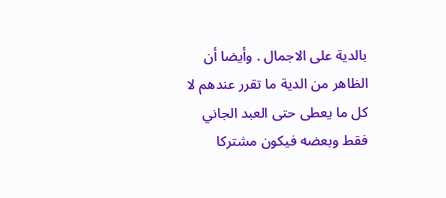بالدية على الاجمال . وأيضا أن الظاهر من الدية ما تقرر عندهم لا كل ما يعطى حتى العبد الجاني فقط وبعضه فيكون مشتركا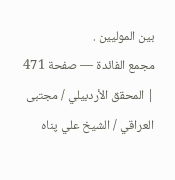بين الموليين .
مجمع الفائدة — صفحة 471 | المحقق الأردبيلي / مجتبى العراقي / الشيخ علي پناه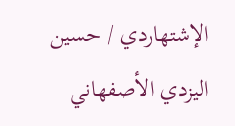الإشتهاردي / حسين اليزدي الأصفهاني